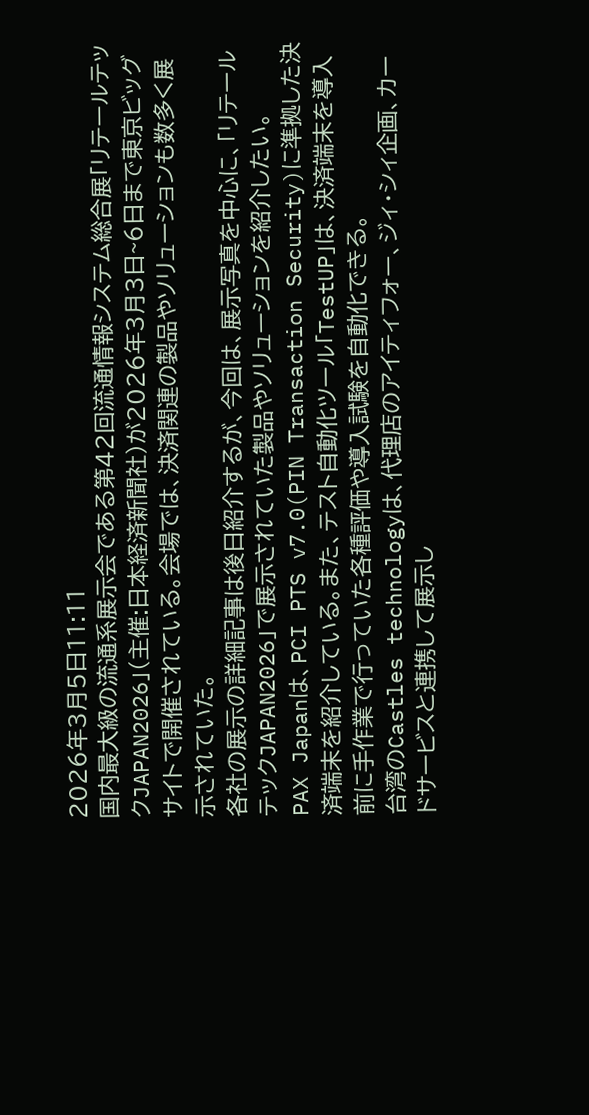2026年3月5日11:11
国内最大級の流通系展示会である第42回流通情報システム総合展「リテールテックJAPAN2026」(主催:日本経済新聞社)が2026年3月3日~6日まで東京ビッグサイトで開催されている。会場では、決済関連の製品やソリューションも数多く展示されていた。
各社の展示の詳細記事は後日紹介するが、今回は、展示写真を中心に、「リテールテックJAPAN2026」で展示されていた製品やソリューションを紹介したい。
PAX Japanは、PCI PTS v7.0(PIN Transaction Security)に準拠した決済端末を紹介している。また、テスト自動化ツール「TestUP」は、決済端末を導入前に手作業で行っていた各種評価や導入試験を自動化できる。
台湾のCastles technologyは、代理店のアイティフォー、ジィ・シィ企画、カードサービスと連携して展示し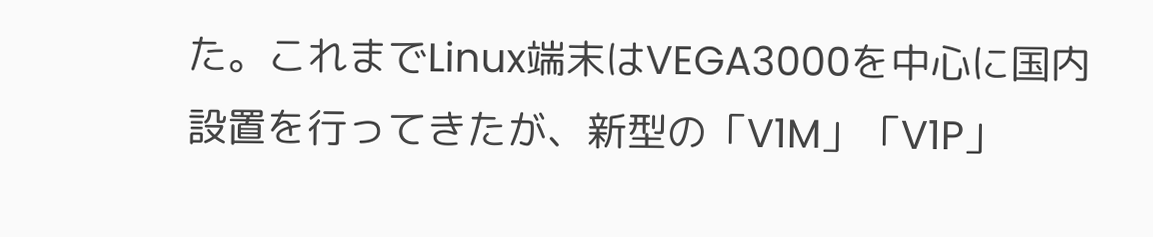た。これまでLinux端末はVEGA3000を中心に国内設置を行ってきたが、新型の「V1M」「V1P」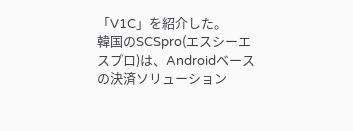「V1C」を紹介した。
韓国のSCSpro(エスシーエスプロ)は、Androidベースの決済ソリューション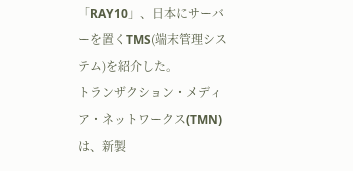「RAY10」、日本にサーバーを置くTMS(端末管理システム)を紹介した。
トランザクション・メディア・ネットワークス(TMN)は、新製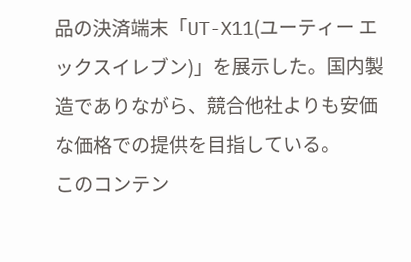品の決済端末「UT-X11(ユーティー エックスイレブン)」を展示した。国内製造でありながら、競合他社よりも安価な価格での提供を目指している。
このコンテン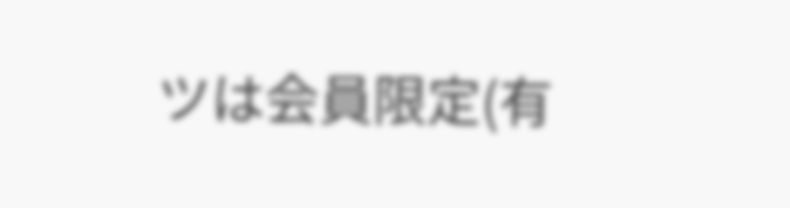ツは会員限定(有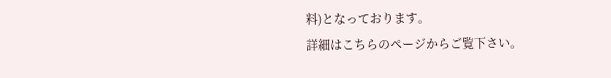料)となっております。
詳細はこちらのページからご覧下さい。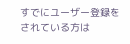すでにユーザー登録をされている方は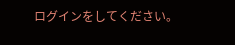ログインをしてください。